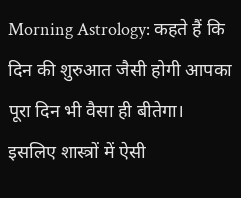Morning Astrology: कहते हैं कि दिन की शुरुआत जैसी होगी आपका पूरा दिन भी वैसा ही बीतेगा। इसलिए शास्त्रों में ऐसी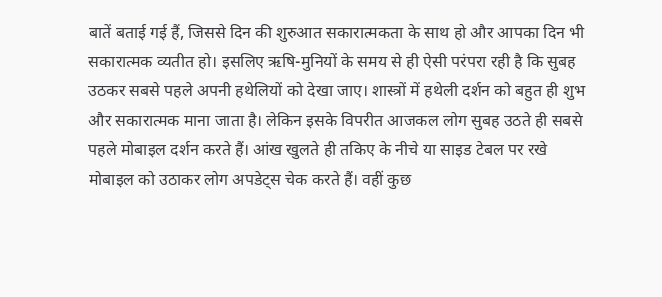बातें बताई गई हैं, जिससे दिन की शुरुआत सकारात्मकता के साथ हो और आपका दिन भी सकारात्मक व्यतीत हो। इसलिए ऋषि-मुनियों के समय से ही ऐसी परंपरा रही है कि सुबह उठकर सबसे पहले अपनी हथेलियों को देखा जाए। शास्त्रों में हथेली दर्शन को बहुत ही शुभ और सकारात्मक माना जाता है। लेकिन इसके विपरीत आजकल लोग सुबह उठते ही सबसे पहले मोबाइल दर्शन करते हैं। आंख खुलते ही तकिए के नीचे या साइड टेबल पर रखे मोबाइल को उठाकर लोग अपडेट्स चेक करते हैं। वहीं कुछ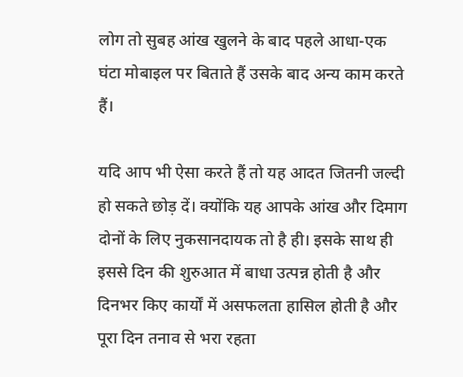लोग तो सुबह आंख खुलने के बाद पहले आधा-एक घंटा मोबाइल पर बिताते हैं उसके बाद अन्य काम करते हैं।

यदि आप भी ऐसा करते हैं तो यह आदत जितनी जल्दी हो सकते छोड़ दें। क्योंकि यह आपके आंख और दिमाग दोनों के लिए नुकसानदायक तो है ही। इसके साथ ही इससे दिन की शुरुआत में बाधा उत्पन्न होती है और दिनभर किए कार्यों में असफलता हासिल होती है और पूरा दिन तनाव से भरा रहता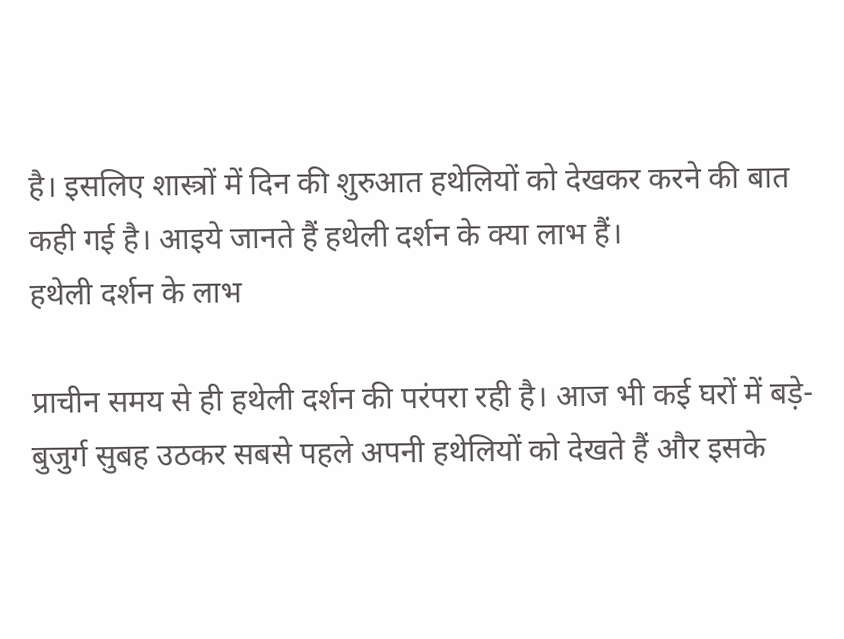है। इसलिए शास्त्रों में दिन की शुरुआत हथेलियों को देखकर करने की बात कही गई है। आइये जानते हैं हथेली दर्शन के क्या लाभ हैं।
हथेली दर्शन के लाभ

प्राचीन समय से ही हथेली दर्शन की परंपरा रही है। आज भी कई घरों में बड़े-बुजुर्ग सुबह उठकर सबसे पहले अपनी हथेलियों को देखते हैं और इसके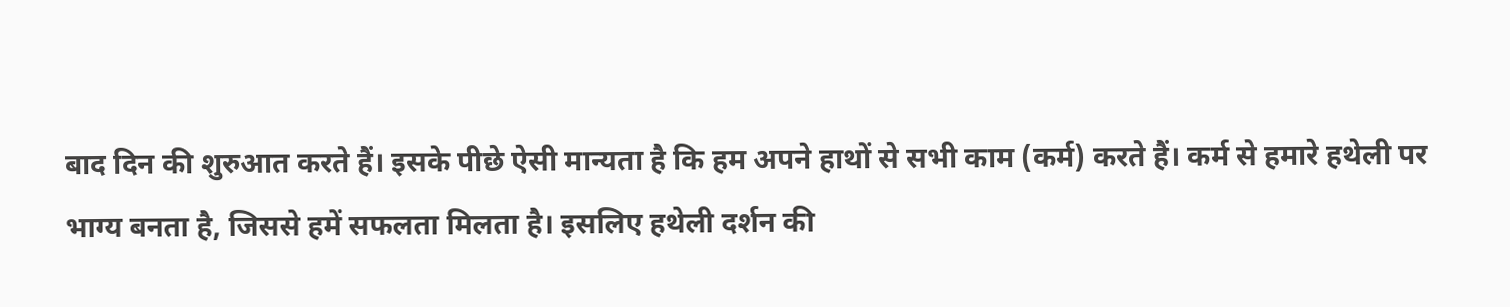बाद दिन की शुरुआत करते हैं। इसके पीछे ऐसी मान्यता है कि हम अपने हाथों से सभी काम (कर्म) करते हैं। कर्म से हमारे हथेली पर भाग्य बनता है, जिससे हमें सफलता मिलता है। इसलिए हथेली दर्शन की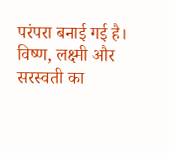परंपरा बनाई गई है।
विष्ण, लक्ष्मी और सरस्वती का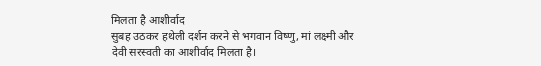मिलता है आशीर्वाद
सुबह उठकर हथेली दर्शन करने से भगवान विष्णु, मां लक्ष्मी और देवी सरस्वती का आशीर्वाद मिलता है।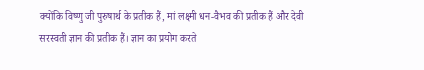क्योंकि विष्णु जी पुरुषार्थ के प्रतीक हैं, मां लक्ष्मी धन-वैभव की प्रतीक हैं और देवी सरस्वती ज्ञान की प्रतीक हैं। ज्ञान का प्रयोग करते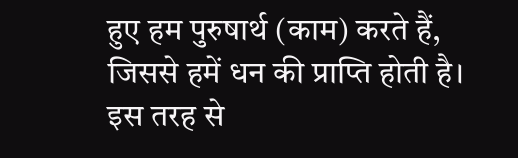हुए हम पुरुषार्थ (काम) करते हैं, जिससे हमें धन की प्राप्ति होती है। इस तरह से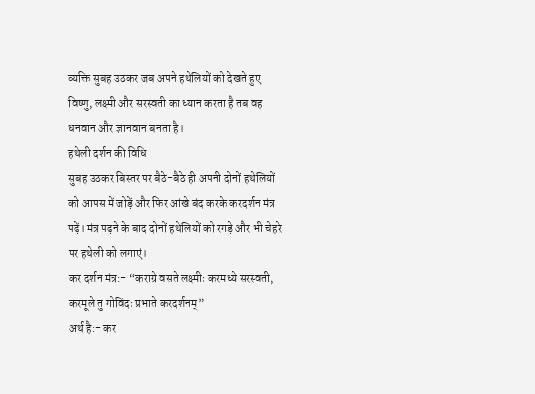व्यक्ति सुबह उठकर जब अपने हथेलियों को देखते हुए विष्णु, लक्ष्मी और सरस्वती का ध्यान करता है तब वह धनवान और ज्ञानवान बनता है।
हथेली दर्शन की विधि
सुबह उठकर बिस्तर पर बैठे-बैठे ही अपनी दोनों हथेलियों को आपस में जोड़ें और फिर आंखे बंद करके करदर्शन मंत्र पढ़ें। मंत्र पढ़ने के बाद दोनों हथेलियों को रगड़े और भी चेहरे पर हथेली को लगाएं।
कर दर्शन मंत्र:- “कराग्रे वसते लक्ष्मीः करमध्ये सरस्वती, करमूले तु गोविंदः प्रभाते करदर्शनम्”
अर्थ है:- कर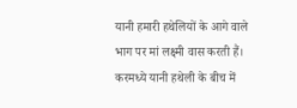यानी हमारी हथेलियों के आगे वाले भाग पर मां लक्ष्मी वास करती हैं। करमध्ये यानी हथेली के बीच में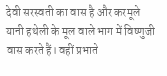देवी सरस्वती का वास है और करमूले यानी हथेली के मूल वाले भाग में विष्णुजी वास करते हैं। वहीं प्रभाते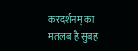करदर्शनम् का मतलब है सुबह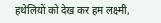हथेलियों को देख कर हम लक्ष्मी,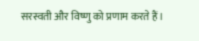सरस्वती और विष्णु को प्रणाम करते हैं।